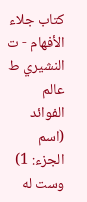كتاب جلاء الأفهام - ت النشيري ط عالم الفوائد (اسم الجزء: 1)
وست له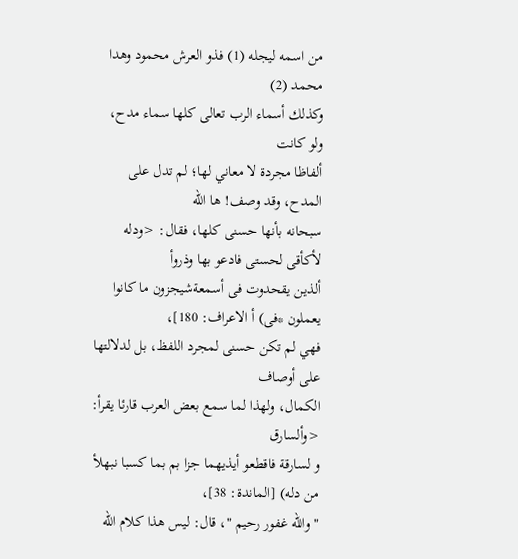من اسمه ليجله (1) فذو العرش محمود وهدا محمد (2)
وكذلك أسماء الرب تعالى كلها سماء مدح، ولو كانت
ألفاظا مجردة لا معاني لها؛ لم تدل على المدح، وقد وصف! ها الله
سبحانه بأنها حسنى كلها، فقال: <ودله لأكأقى لحستى فادعو بها وذروأ
ألذين يقحدوت فى أسمعةشيجزون ما كانوا يعملون *فى) أ الاعراف: 180]،
فهي لم تكن حسنى لمجرد اللفظ، بل لدلالتها على أوصاف
الكمال، ولهذا لما سمع بعض العرب قارئا يقرأ: <وألسارق
و لسارقة فاقطعو أيذيهما جزا بم بما كسبا نبهلأ من دله) [الماندة: 38]،
"والله غفور رحيم "، قال: ليس هذا كلام الله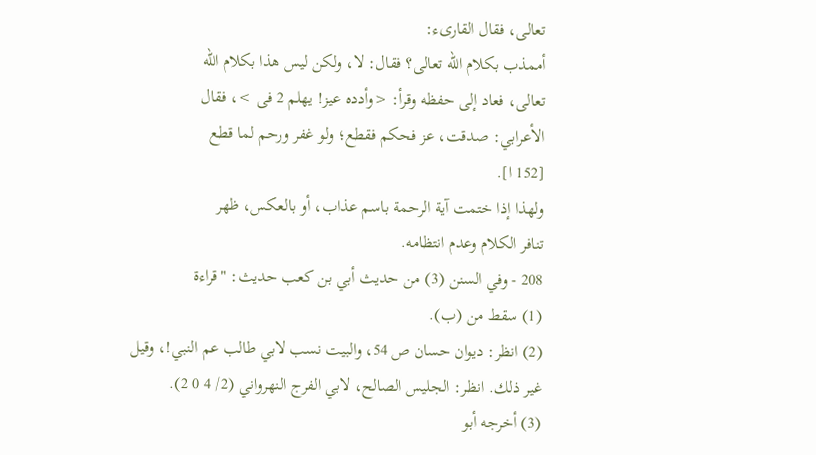تعالى، فقال القارىء:
أممذب بكلام الله تعالى؟ فقال: لا، ولكن ليس هذا بكلام الله
تعالى، فعاد إلى حفظه وقرأ: <وأدده عيز! يهلم 2 فى >، فقال
الأعرابي: صدقت، عز فحكم فقطع؛ ولو غفر ورحم لما قطع
[152 ا].
ولهذا إذا ختمت آية الرحمة باسم عذاب، أو بالعكس، ظهر
تنافر الكلام وعدم انتظامه.
208 - وفي السنن (3) من حديث أبي بن كعب حديث: "قراءة
(1) سقط من (ب).
(2) انظر: ديوان حسان ص 54، والبيت نسب لابي طالب عم النبي!، وقيل
غير ذلك. انظر: الجليس الصالح، لابي الفرج النهرواني (2/ 4 0 2).
(3) أخرجه أبو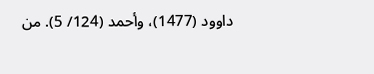داوود (1477)، وأحمد (124/ 5). من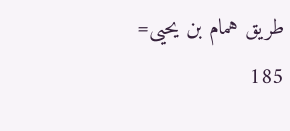طريق همام بن يحيى=
185